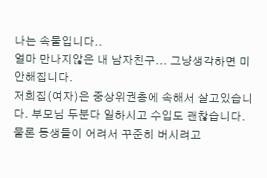나는 속물입니다..
얼마 만나지않은 내 남자친구... 그냥생각하면 미안해집니다.
저희집(여자)은 중상위권층에 속해서 살고있습니다. 부모님 두분다 일하시고 수입도 괜찮습니다.
물론 동생들이 어려서 꾸준히 버시려고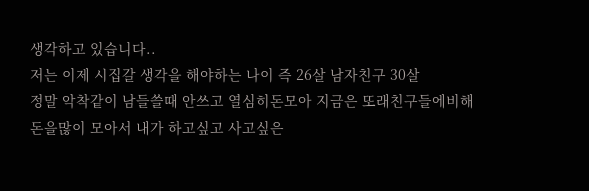생각하고 있습니다..
저는 이제 시집갈 생각을 해야하는 나이 즉 26살 남자친구 30살
정말 악착같이 남들쓸때 안쓰고 열심히돈모아 지금은 또래친구들에비해 돈을많이 모아서 내가 하고싶고 사고싶은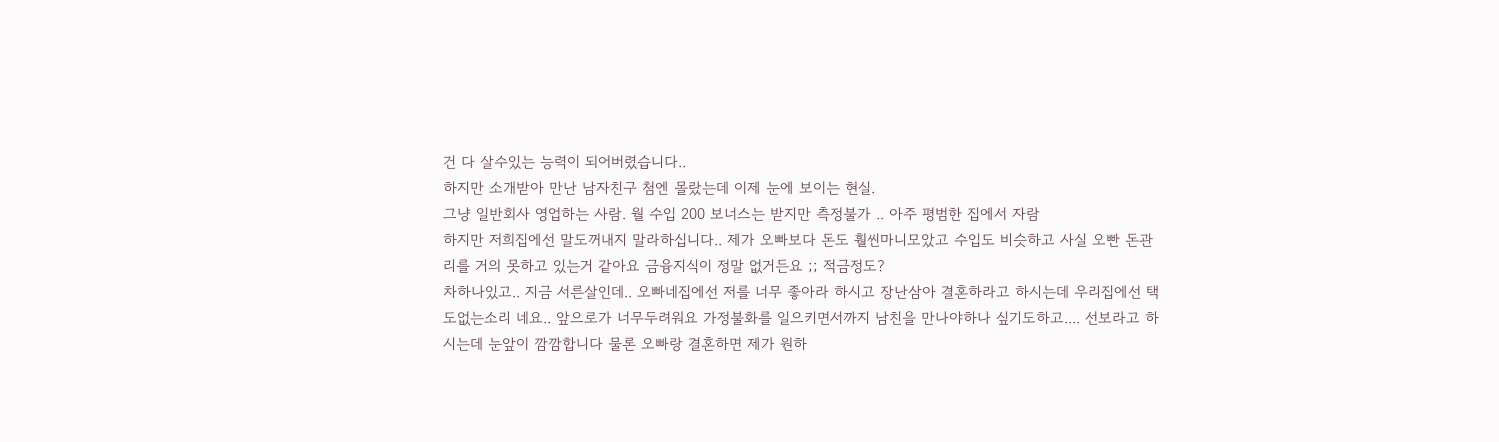건 다 살수있는 능력이 되어버렸습니다..
하지만 소개받아 만난 남자친구 첨엔 몰랐는데 이제 눈에 보이는 현실.
그냥 일반회사 영업하는 사람. 월 수입 200 보너스는 받지만 측정불가 .. 아주 평범한 집에서 자람
하지만 저희집에선 말도꺼내지 말라하십니다.. 제가 오빠보다 돈도 훨씬마니모았고 수입도 비슷하고 사실 오빤 돈관리를 거의 못하고 있는거 같아요 금융지식이 정말 없거든요 ;; 적금정도?
차하나있고.. 지금 서른살인데.. 오빠네집에선 저를 너무 좋아라 하시고 장난삼아 결혼하라고 하시는데 우리집에선 택도없는소리 네요.. 앞으로가 너무두려워요 가정불화를 일으키면서까지 남친을 만나야하나 싶기도하고.... 선보라고 하시는데 눈앞이 깜깜합니다 물론 오빠랑 결혼하면 제가 원하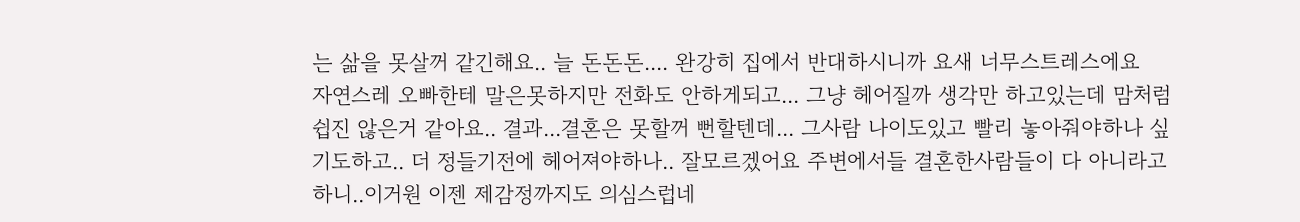는 삶을 못살꺼 같긴해요.. 늘 돈돈돈.... 완강히 집에서 반대하시니까 요새 너무스트레스에요
자연스레 오빠한테 말은못하지만 전화도 안하게되고... 그냥 헤어질까 생각만 하고있는데 맘처럼 쉽진 않은거 같아요.. 결과...결혼은 못할꺼 뻔할텐데... 그사람 나이도있고 빨리 놓아줘야하나 싶기도하고.. 더 정들기전에 헤어져야하나.. 잘모르겠어요 주변에서들 결혼한사람들이 다 아니라고 하니..이거원 이젠 제감정까지도 의심스럽네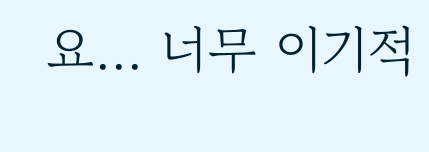요... 너무 이기적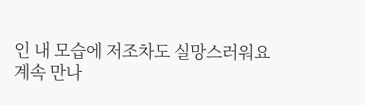인 내 모습에 저조차도 실망스러워요
계속 만나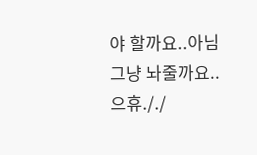야 할까요..아님 그냥 놔줄까요..으휴././